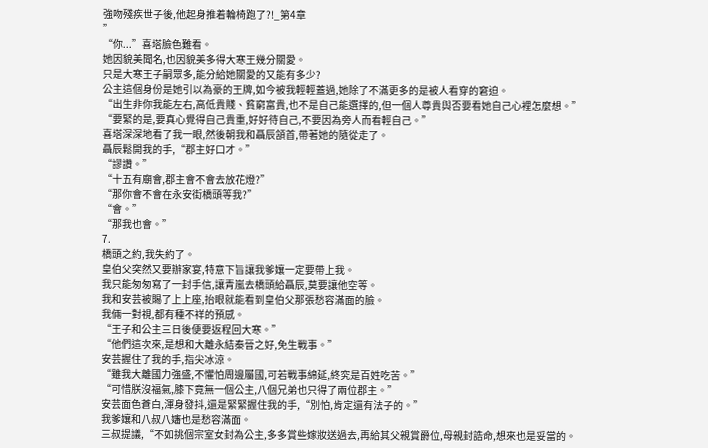強吻殘疾世子後,他起身推着輪椅跑了?!_第4章
”
“你...”喜塔臉色難看。
她因貌美聞名,也因貌美多得大寒王幾分關愛。
只是大寒王子嗣眾多,能分給她關愛的又能有多少?
公主這個身份是她引以為豪的王牌,如今被我輕輕蓋過,她除了不滿更多的是被人看穿的窘迫。
“出生非你我能左右,高低貴賤、貧窮富貴,也不是自己能選擇的,但一個人尊貴與否要看她自己心裡怎麼想。”
“要緊的是,要真心覺得自己貴重,好好待自己,不要因為旁人而看輕自己。”
喜塔深深地看了我一眼,然後朝我和聶辰頷首,帶著她的隨從走了。
聶辰鬆開我的手,“郡主好口才。”
“謬讚。”
“十五有廟會,郡主會不會去放花燈?”
“那你會不會在永安街橋頭等我?”
“會。”
“那我也會。”
7.
橋頭之約,我失約了。
皇伯父突然又要辦家宴,特意下旨讓我爹孃一定要帶上我。
我只能匆匆寫了一封手信,讓青嵐去橋頭給聶辰,莫要讓他空等。
我和安芸被賜了上上座,抬眼就能看到皇伯父那張愁容滿面的臉。
我倆一對視,都有種不祥的預感。
“王子和公主三日後便要返程回大寒。”
“他們這次來,是想和大離永結秦晉之好,免生戰事。”
安芸握住了我的手,指尖冰涼。
“雖我大離國力強盛,不懼怕周邊屬國,可若戰事綿延,終究是百姓吃苦。”
“可惜朕沒福氣,膝下竟無一個公主,八個兄弟也只得了兩位郡主。”
安芸面色蒼白,渾身發抖,還是緊緊握住我的手,“別怕,肯定還有法子的。”
我爹孃和八叔八嬸也是愁容滿面。
三叔提議,“不如挑個宗室女封為公主,多多賞些嫁妝送過去,再給其父親賞爵位,母親封誥命,想來也是妥當的。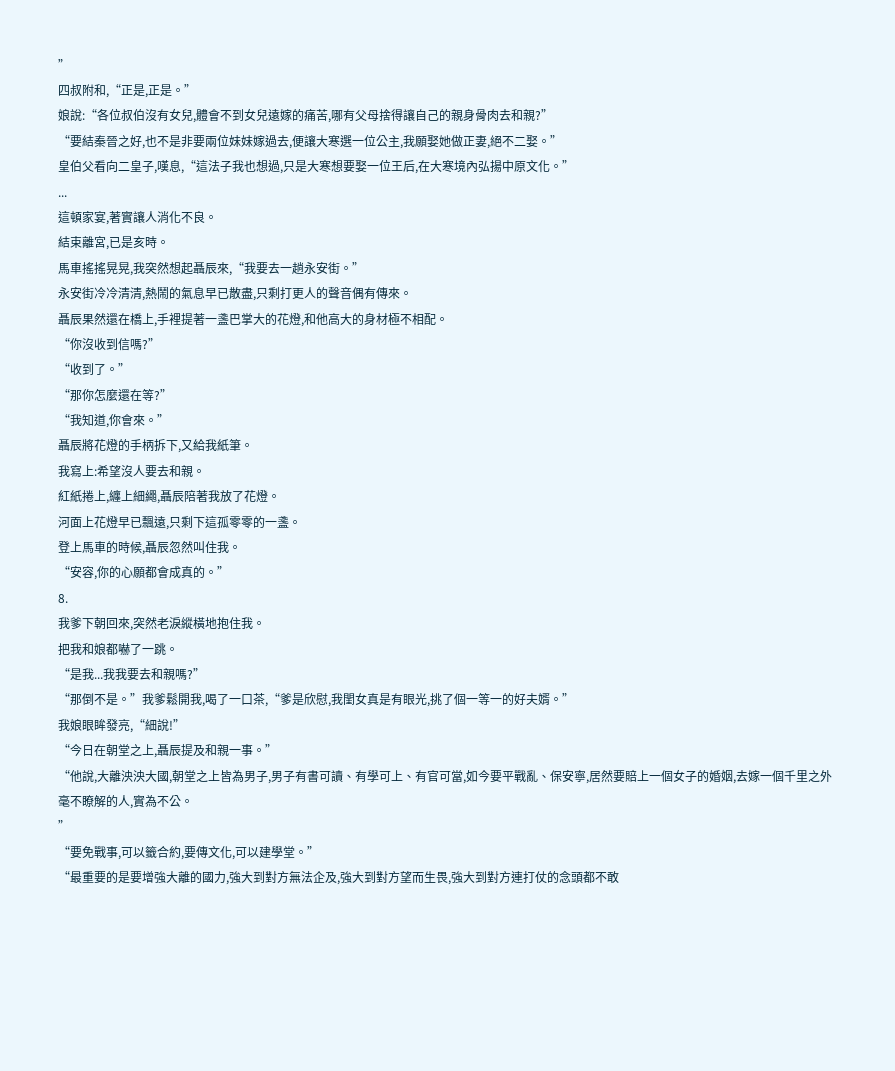”
四叔附和,“正是,正是。”
娘說:“各位叔伯沒有女兒,體會不到女兒遠嫁的痛苦,哪有父母捨得讓自己的親身骨肉去和親?”
“要結秦晉之好,也不是非要兩位妹妹嫁過去,便讓大寒選一位公主,我願娶她做正妻,絕不二娶。”
皇伯父看向二皇子,嘆息,“這法子我也想過,只是大寒想要娶一位王后,在大寒境內弘揚中原文化。”
...
這頓家宴,著實讓人消化不良。
結束離宮,已是亥時。
馬車搖搖晃晃,我突然想起聶辰來,“我要去一趟永安街。”
永安街冷冷清清,熱鬧的氣息早已散盡,只剩打更人的聲音偶有傳來。
聶辰果然還在橋上,手裡提著一盞巴掌大的花燈,和他高大的身材極不相配。
“你沒收到信嗎?”
“收到了。”
“那你怎麼還在等?”
“我知道,你會來。”
聶辰將花燈的手柄拆下,又給我紙筆。
我寫上:希望沒人要去和親。
紅紙捲上,纏上細繩,聶辰陪著我放了花燈。
河面上花燈早已飄遠,只剩下這孤零零的一盞。
登上馬車的時候,聶辰忽然叫住我。
“安容,你的心願都會成真的。”
8.
我爹下朝回來,突然老淚縱橫地抱住我。
把我和娘都嚇了一跳。
“是我...我我要去和親嗎?”
“那倒不是。”我爹鬆開我,喝了一口茶,“爹是欣慰,我閨女真是有眼光,挑了個一等一的好夫婿。”
我娘眼眸發亮,“細說!”
“今日在朝堂之上,聶辰提及和親一事。”
“他說,大離泱泱大國,朝堂之上皆為男子,男子有書可讀、有學可上、有官可當,如今要平戰亂、保安寧,居然要賠上一個女子的婚姻,去嫁一個千里之外毫不瞭解的人,實為不公。
”
“要免戰事,可以籤合約,要傳文化,可以建學堂。”
“最重要的是要增強大離的國力,強大到對方無法企及,強大到對方望而生畏,強大到對方連打仗的念頭都不敢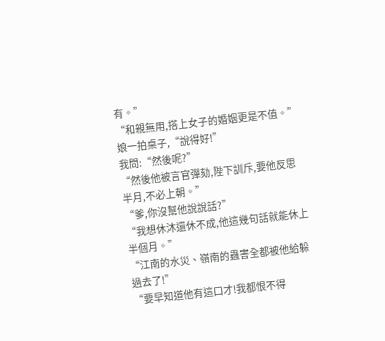有。”
“和親無用,搭上女子的婚姻更是不值。”
娘一拍桌子,“說得好!”
我問:“然後呢?”
“然後他被言官彈劾,陛下訓斥,要他反思半月,不必上朝。”
“爹,你沒幫他說說話?”
“我想休沐還休不成,他這幾句話就能休上半個月。”
“江南的水災、嶺南的蟲害全都被他給躲過去了!”
“要早知道他有這口才!我都恨不得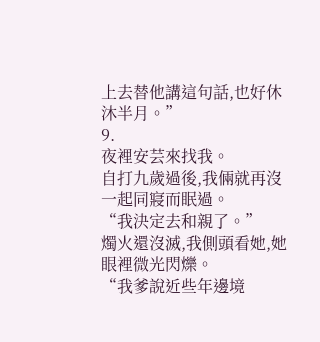上去替他講這句話,也好休沐半月。”
9.
夜裡安芸來找我。
自打九歲過後,我倆就再沒一起同寢而眠過。
“我決定去和親了。”
燭火還沒滅,我側頭看她,她眼裡微光閃爍。
“我爹說近些年邊境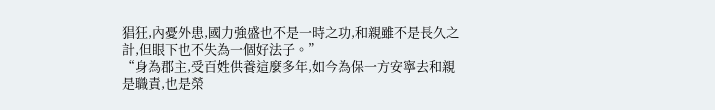猖狂,內憂外患,國力強盛也不是一時之功,和親雖不是長久之計,但眼下也不失為一個好法子。”
“身為郡主,受百姓供養這麼多年,如今為保一方安寧去和親是職責,也是榮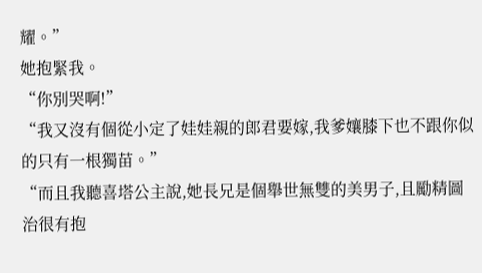耀。”
她抱緊我。
“你別哭啊!”
“我又沒有個從小定了娃娃親的郎君要嫁,我爹孃膝下也不跟你似的只有一根獨苗。”
“而且我聽喜塔公主說,她長兄是個舉世無雙的美男子,且勵精圖治很有抱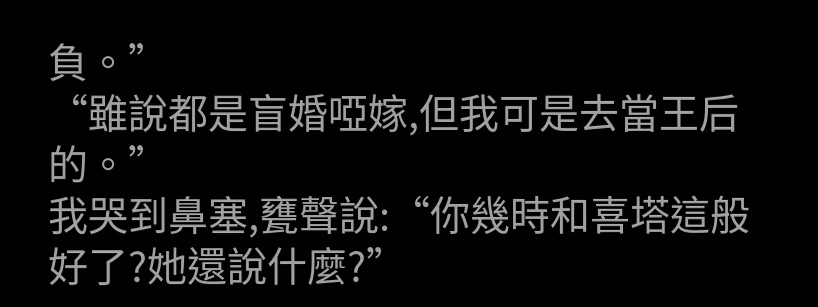負。”
“雖說都是盲婚啞嫁,但我可是去當王后的。”
我哭到鼻塞,甕聲說:“你幾時和喜塔這般好了?她還說什麼?”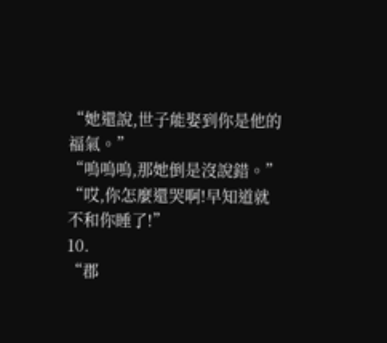“她還說,世子能娶到你是他的福氣。”
“嗚嗚嗚,那她倒是沒說錯。”
“哎,你怎麼還哭啊!早知道就不和你睡了!”
10.
“郡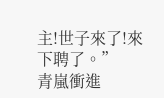主!世子來了!來下聘了。”
青嵐衝進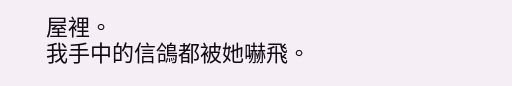屋裡。
我手中的信鴿都被她嚇飛。